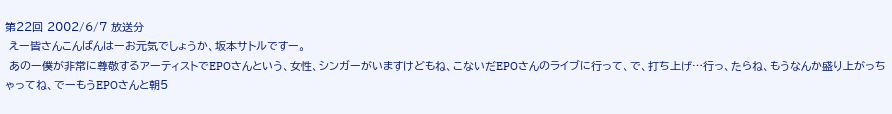第22回 2002/6/7 放送分
 えー皆さんこんばんはーお元気でしょうか、坂本サトルですー。
 あのー僕が非常に尊敬するアーティストでEPOさんという、女性、シンガーがいますけどもね、こないだEPOさんのライブに行って、で、打ち上げ…行っ、たらね、もうなんか盛り上がっちゃってね、でーもうEPOさんと朝5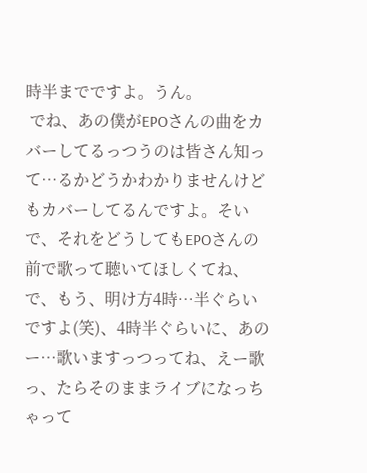時半までですよ。うん。
 でね、あの僕がEPOさんの曲をカバーしてるっつうのは皆さん知って…るかどうかわかりませんけどもカバーしてるんですよ。そいで、それをどうしてもEPOさんの前で歌って聴いてほしくてね、で、もう、明け方4時…半ぐらいですよ(笑)、4時半ぐらいに、あのー…歌いますっつってね、えー歌っ、たらそのままライブになっちゃって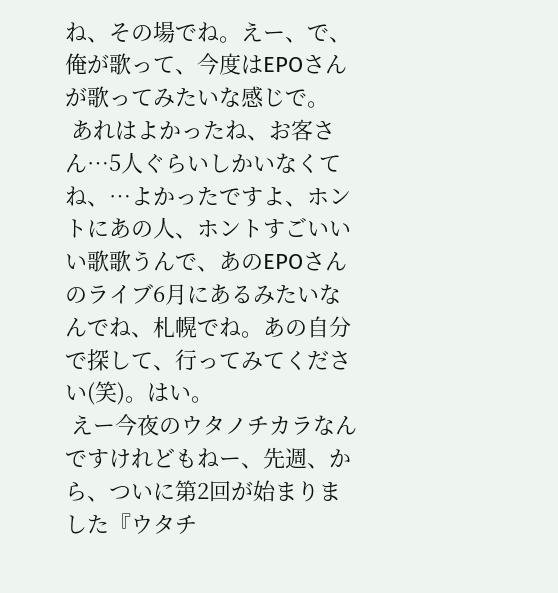ね、その場でね。えー、で、俺が歌って、今度はEPOさんが歌ってみたいな感じで。
 あれはよかったね、お客さん…5人ぐらいしかいなくてね、…よかったですよ、ホントにあの人、ホントすごいいい歌歌うんで、あのEPOさんのライブ6月にあるみたいなんでね、札幌でね。あの自分で探して、行ってみてください(笑)。はい。
 えー今夜のウタノチカラなんですけれどもねー、先週、から、ついに第2回が始まりました『ウタチ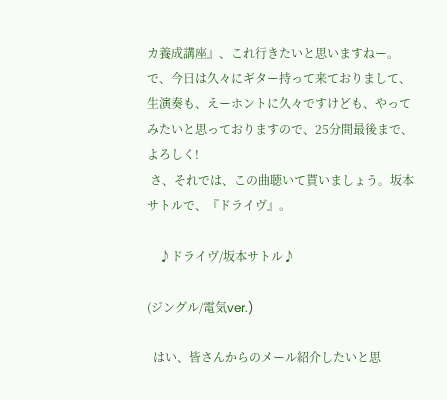カ養成講座』、これ行きたいと思いますねー。で、今日は久々にギター持って来ておりまして、生演奏も、えーホントに久々ですけども、やってみたいと思っておりますので、25分間最後まで、よろしく!
 さ、それでは、この曲聴いて貰いましょう。坂本サトルで、『ドライヴ』。

    ♪ドライヴ/坂本サトル♪

(ジングル/電気ver.)

  はい、皆さんからのメール紹介したいと思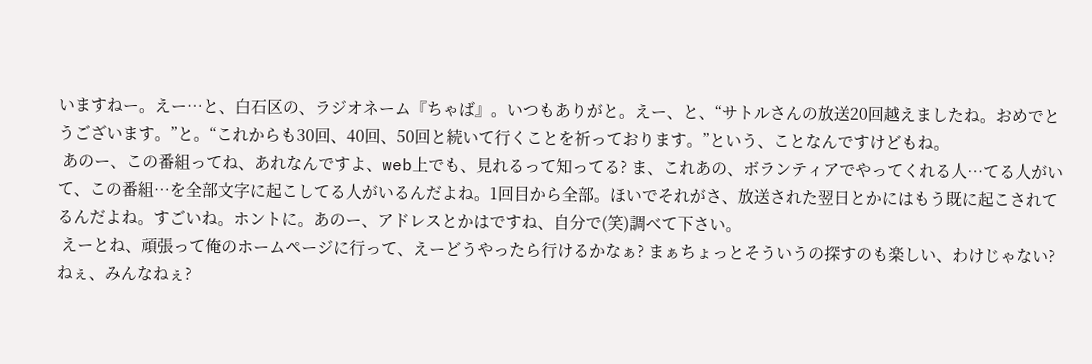いますねー。えー…と、白石区の、ラジオネーム『ちゃば』。いつもありがと。えー、と、“サトルさんの放送20回越えましたね。おめでとうございます。”と。“これからも30回、40回、50回と続いて行くことを祈っております。”という、ことなんですけどもね。
 あのー、この番組ってね、あれなんですよ、web上でも、見れるって知ってる? ま、これあの、ボランティアでやってくれる人…てる人がいて、この番組…を全部文字に起こしてる人がいるんだよね。1回目から全部。ほいでそれがさ、放送された翌日とかにはもう既に起こされてるんだよね。すごいね。ホントに。あのー、アドレスとかはですね、自分で(笑)調べて下さい。
 えーとね、頑張って俺のホームページに行って、えーどうやったら行けるかなぁ? まぁちょっとそういうの探すのも楽しい、わけじゃない? ねぇ、みんなねぇ?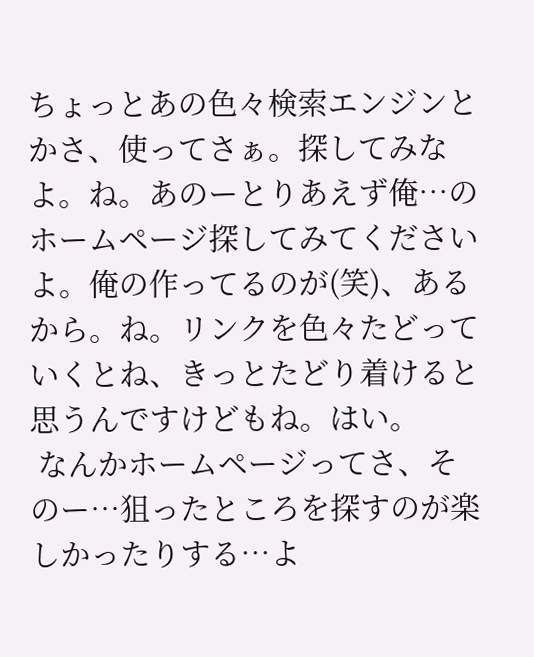ちょっとあの色々検索エンジンとかさ、使ってさぁ。探してみなよ。ね。あのーとりあえず俺…のホームページ探してみてくださいよ。俺の作ってるのが(笑)、あるから。ね。リンクを色々たどっていくとね、きっとたどり着けると思うんですけどもね。はい。
 なんかホームページってさ、そのー…狙ったところを探すのが楽しかったりする…よ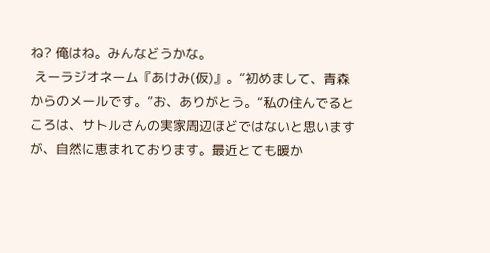ね? 俺はね。みんなどうかな。
 えーラジオネーム『あけみ(仮)』。“初めまして、青森からのメールです。”お、ありがとう。“私の住んでるところは、サトルさんの実家周辺ほどではないと思いますが、自然に恵まれております。最近とても暖か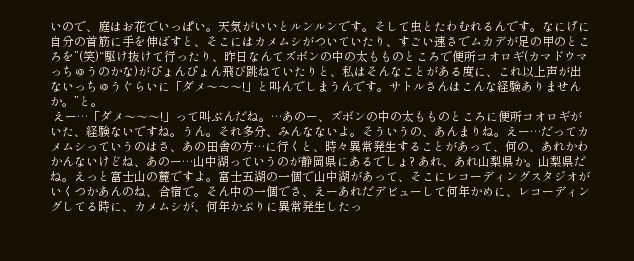いので、庭はお花でいっぱい。天気がいいとルンルンです。そして虫とたわむれるんです。なにげに自分の首筋に手を伸ばすと、そこにはカメムシがついていたり、すごい速さでムカデが足の甲のところを”(笑)“駆け抜けて行ったり、昨日なんてズボンの中の太もものところで便所コオロギ(カマドウマっちゅうのかな)がぴょんぴょん飛び跳ねていたりと、私はそんなことがある度に、これ以上声が出ないっちゅうぐらいに「ダメ〜〜〜!」と叫んでしまうんです。サトルさんはこんな経験ありませんか。”と。
 えー…「ダメ〜〜〜!」って叫ぶんだね。…あのー、ズボンの中の太もものところに便所コオロギがいた、経験ないですね。うん。それ多分、みんなないよ。そういうの、あんまりね。えー…だってカメムシっていうのはさ、あの田舎の方…に行くと、時々異常発生することがあって、何の、あれかわかんないけどね、あのー…山中湖っていうのが静岡県にあるでしょ? あれ、あれ山梨県か。山梨県だね。えっと富士山の麓ですよ。富士五湖の一個で山中湖があって、そこにレコーディングスタジオがいくつかあんのね、合宿で。そん中の一個でさ、えーあれだデビューして何年かめに、レコーディングしてる時に、カメムシが、何年かぶりに異常発生したっ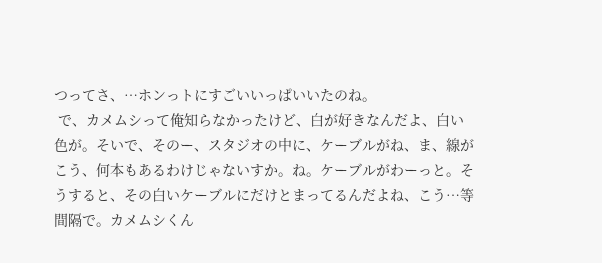つってさ、…ホンっトにすごいいっぱいいたのね。
 で、カメムシって俺知らなかったけど、白が好きなんだよ、白い色が。そいで、そのー、スタジオの中に、ケーブルがね、ま、線がこう、何本もあるわけじゃないすか。ね。ケーブルがわーっと。そうすると、その白いケーブルにだけとまってるんだよね、こう…等間隔で。カメムシくん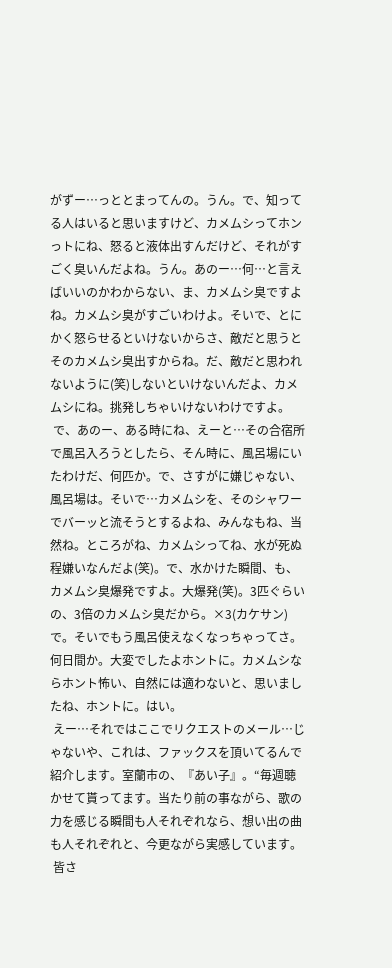がずー…っととまってんの。うん。で、知ってる人はいると思いますけど、カメムシってホンっトにね、怒ると液体出すんだけど、それがすごく臭いんだよね。うん。あのー…何…と言えばいいのかわからない、ま、カメムシ臭ですよね。カメムシ臭がすごいわけよ。そいで、とにかく怒らせるといけないからさ、敵だと思うとそのカメムシ臭出すからね。だ、敵だと思われないように(笑)しないといけないんだよ、カメムシにね。挑発しちゃいけないわけですよ。
 で、あのー、ある時にね、えーと…その合宿所で風呂入ろうとしたら、そん時に、風呂場にいたわけだ、何匹か。で、さすがに嫌じゃない、風呂場は。そいで…カメムシを、そのシャワーでバーッと流そうとするよね、みんなもね、当然ね。ところがね、カメムシってね、水が死ぬ程嫌いなんだよ(笑)。で、水かけた瞬間、も、カメムシ臭爆発ですよ。大爆発(笑)。3匹ぐらいの、3倍のカメムシ臭だから。×3(カケサン)で。そいでもう風呂使えなくなっちゃってさ。何日間か。大変でしたよホントに。カメムシならホント怖い、自然には適わないと、思いましたね、ホントに。はい。
 えー…それではここでリクエストのメール…じゃないや、これは、ファックスを頂いてるんで紹介します。室蘭市の、『あい子』。“毎週聴かせて貰ってます。当たり前の事ながら、歌の力を感じる瞬間も人それぞれなら、想い出の曲も人それぞれと、今更ながら実感しています。
 皆さ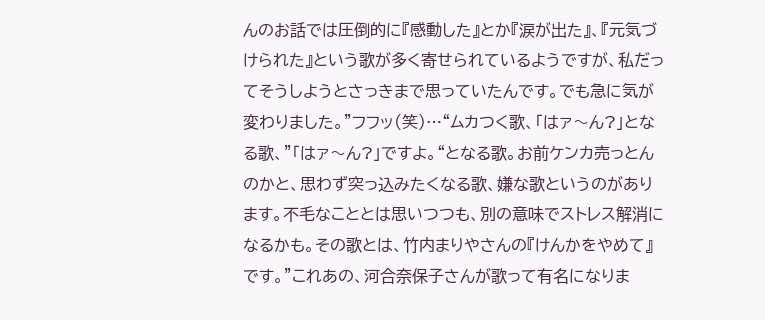んのお話では圧倒的に『感動した』とか『涙が出た』、『元気づけられた』という歌が多く寄せられているようですが、私だってそうしようとさっきまで思っていたんです。でも急に気が変わりました。”フフッ(笑)…“ムカつく歌、「はァ〜ん?」となる歌、”「はァ〜ん?」ですよ。“となる歌。お前ケンカ売っとんのかと、思わず突っ込みたくなる歌、嫌な歌というのがあります。不毛なこととは思いつつも、別の意味でストレス解消になるかも。その歌とは、竹内まりやさんの『けんかをやめて』です。”これあの、河合奈保子さんが歌って有名になりま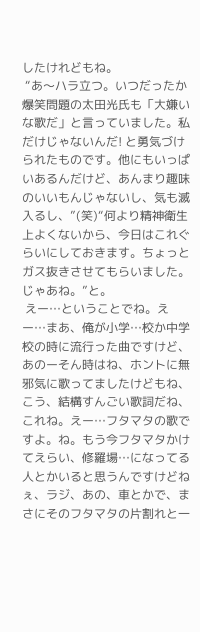したけれどもね。
 “あ〜ハラ立つ。いつだったか爆笑問題の太田光氏も「大嫌いな歌だ」と言っていました。私だけじゃないんだ! と勇気づけられたものです。他にもいっぱいあるんだけど、あんまり趣味のいいもんじゃないし、気も滅入るし、”(笑)“何より精神衛生上よくないから、今日はこれぐらいにしておきます。ちょっとガス抜きさせてもらいました。じゃあね。”と。
 えー…ということでね。えー…まあ、俺が小学…校か中学校の時に流行った曲ですけど、あのーそん時はね、ホントに無邪気に歌ってましたけどもね、こう、結構すんごい歌詞だね、これね。えー…フタマタの歌ですよ。ね。もう今フタマタかけてえらい、修羅場…になってる人とかいると思うんですけどねぇ、ラジ、あの、車とかで、まさにそのフタマタの片割れと一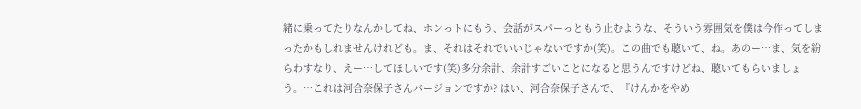緒に乗ってたりなんかしてね、ホンっトにもう、会話がスパーっともう止むような、そういう雰囲気を僕は今作ってしまったかもしれませんけれども。ま、それはそれでいいじゃないですか(笑)。この曲でも聴いて、ね。あのー…ま、気を紛らわすなり、えー…してほしいです(笑)多分余計、余計すごいことになると思うんですけどね、聴いてもらいましょう。…これは河合奈保子さんバージョンですか? はい、河合奈保子さんで、『けんかをやめ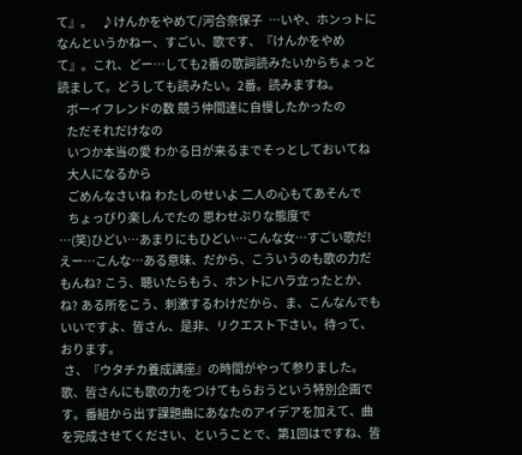て』。   ♪けんかをやめて/河合奈保子  …いや、ホンっトになんというかねー、すごい、歌です、『けんかをやめて』。これ、どー…しても2番の歌詞読みたいからちょっと読まして。どうしても読みたい。2番。読みますね。
   ボーイフレンドの数 競う仲間達に自慢したかったの
   ただそれだけなの
   いつか本当の愛 わかる日が来るまでそっとしておいてね
   大人になるから
   ごめんなさいね わたしのせいよ 二人の心もてあそんで
   ちょっぴり楽しんでたの 思わせぶりな態度で
…(笑)ひどい…あまりにもひどい…こんな女…すごい歌だ! えー…こんな…ある意味、だから、こういうのも歌の力だもんね? こう、聴いたらもう、ホントにハラ立ったとか、ね? ある所をこう、刺激するわけだから、ま、こんなんでもいいですよ、皆さん、是非、リクエスト下さい。待って、おります。
 さ、『ウタチカ養成講座』の時間がやって参りました。歌、皆さんにも歌の力をつけてもらおうという特別企画です。番組から出す課題曲にあなたのアイデアを加えて、曲を完成させてください、ということで、第1回はですね、皆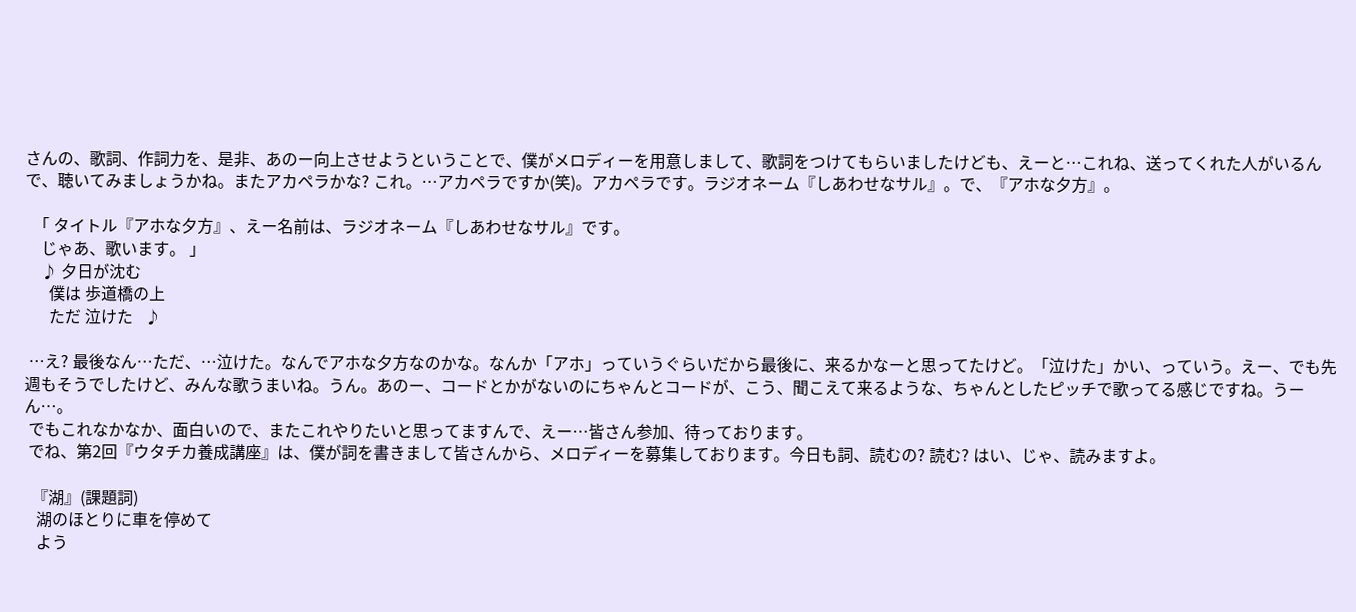さんの、歌詞、作詞力を、是非、あのー向上させようということで、僕がメロディーを用意しまして、歌詞をつけてもらいましたけども、えーと…これね、送ってくれた人がいるんで、聴いてみましょうかね。またアカペラかな? これ。…アカペラですか(笑)。アカペラです。ラジオネーム『しあわせなサル』。で、『アホな夕方』。

  「 タイトル『アホな夕方』、えー名前は、ラジオネーム『しあわせなサル』です。
    じゃあ、歌います。 」
    ♪ 夕日が沈む
      僕は 歩道橋の上
      ただ 泣けた   ♪

 …え? 最後なん…ただ、…泣けた。なんでアホな夕方なのかな。なんか「アホ」っていうぐらいだから最後に、来るかなーと思ってたけど。「泣けた」かい、っていう。えー、でも先週もそうでしたけど、みんな歌うまいね。うん。あのー、コードとかがないのにちゃんとコードが、こう、聞こえて来るような、ちゃんとしたピッチで歌ってる感じですね。うーん…。
 でもこれなかなか、面白いので、またこれやりたいと思ってますんで、えー…皆さん参加、待っております。
 でね、第2回『ウタチカ養成講座』は、僕が詞を書きまして皆さんから、メロディーを募集しております。今日も詞、読むの? 読む? はい、じゃ、読みますよ。

  『湖』(課題詞)
   湖のほとりに車を停めて
   よう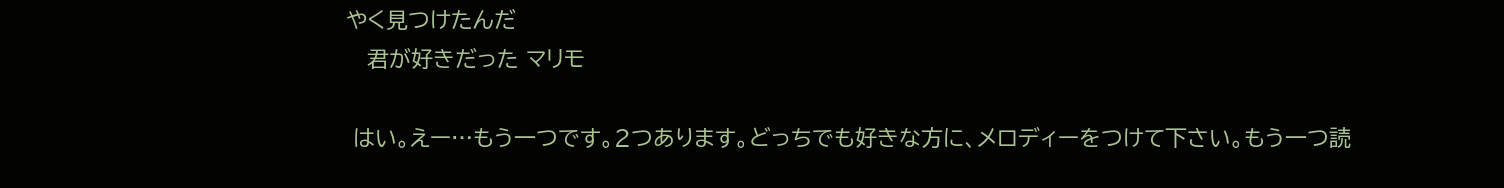やく見つけたんだ
   君が好きだった マリモ

 はい。えー…もう一つです。2つあります。どっちでも好きな方に、メロディーをつけて下さい。もう一つ読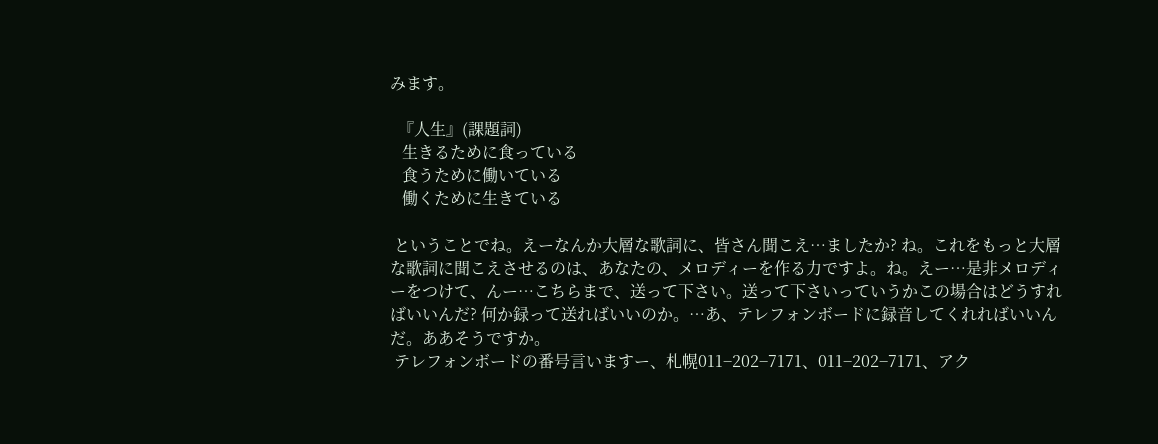みます。

  『人生』(課題詞)
   生きるために食っている
   食うために働いている
   働くために生きている

 ということでね。えーなんか大層な歌詞に、皆さん聞こえ…ましたか? ね。これをもっと大層な歌詞に聞こえさせるのは、あなたの、メロディーを作る力ですよ。ね。えー…是非メロディーをつけて、んー…こちらまで、送って下さい。送って下さいっていうかこの場合はどうすればいいんだ? 何か録って送ればいいのか。…あ、テレフォンボードに録音してくれればいいんだ。ああそうですか。
 テレフォンボードの番号言いますー、札幌011−202−7171、011−202−7171、アク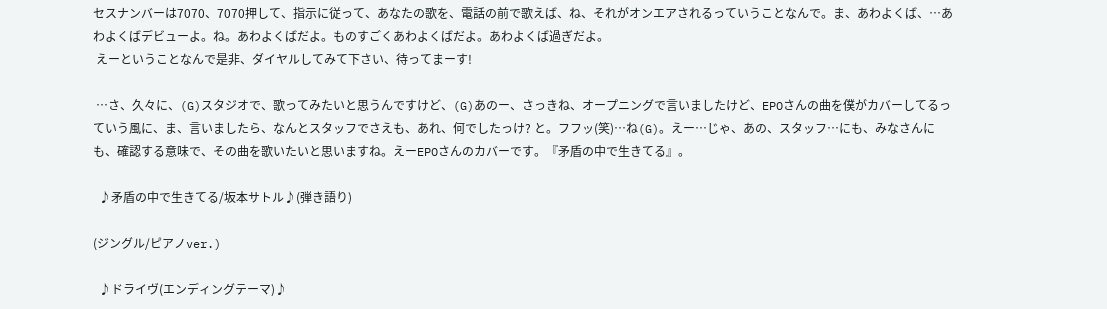セスナンバーは7070、7070押して、指示に従って、あなたの歌を、電話の前で歌えば、ね、それがオンエアされるっていうことなんで。ま、あわよくば、…あわよくばデビューよ。ね。あわよくばだよ。ものすごくあわよくばだよ。あわよくば過ぎだよ。
 えーということなんで是非、ダイヤルしてみて下さい、待ってまーす!

 …さ、久々に、(G)スタジオで、歌ってみたいと思うんですけど、(G)あのー、さっきね、オープニングで言いましたけど、EPOさんの曲を僕がカバーしてるっていう風に、ま、言いましたら、なんとスタッフでさえも、あれ、何でしたっけ? と。フフッ(笑)…ね(G)。えー…じゃ、あの、スタッフ…にも、みなさんにも、確認する意味で、その曲を歌いたいと思いますね。えーEPOさんのカバーです。『矛盾の中で生きてる』。

  ♪矛盾の中で生きてる/坂本サトル♪(弾き語り)

(ジングル/ピアノver.)

  ♪ドライヴ(エンディングテーマ)♪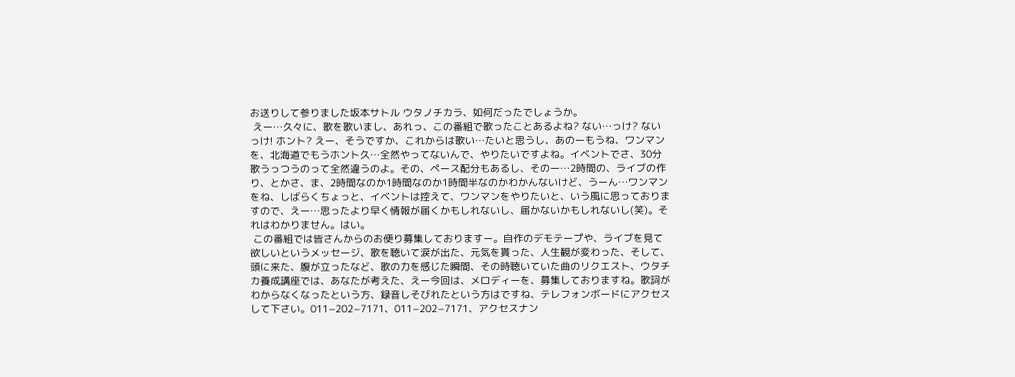お送りして参りました坂本サトル ウタノチカラ、如何だったでしょうか。
 えー…久々に、歌を歌いまし、あれっ、この番組で歌ったことあるよね? ない…っけ? ないっけ! ホント? えー、そうですか、これからは歌い…たいと思うし、あのーもうね、ワンマンを、北海道でもうホント久…全然やってないんで、やりたいですよね。イベントでさ、30分歌うっつうのって全然違うのよ。その、ペース配分もあるし、そのー…2時間の、ライブの作り、とかさ、ま、2時間なのか1時間なのか1時間半なのかわかんないけど、うーん…ワンマンをね、しばらくちょっと、イベントは控えて、ワンマンをやりたいと、いう風に思っておりますので、えー…思ったより早く情報が届くかもしれないし、届かないかもしれないし(笑)。それはわかりません。はい。
 この番組では皆さんからのお便り募集しておりますー。自作のデモテープや、ライブを見て欲しいというメッセージ、歌を聴いて涙が出た、元気を貰った、人生観が変わった、そして、頭に来た、腹が立ったなど、歌の力を感じた瞬間、その時聴いていた曲のリクエスト、ウタチカ養成講座では、あなたが考えた、えー今回は、メロディーを、募集しておりますね。歌詞がわからなくなったという方、録音しそびれたという方はですね、テレフォンボードにアクセスして下さい。011−202−7171、011−202−7171、アクセスナン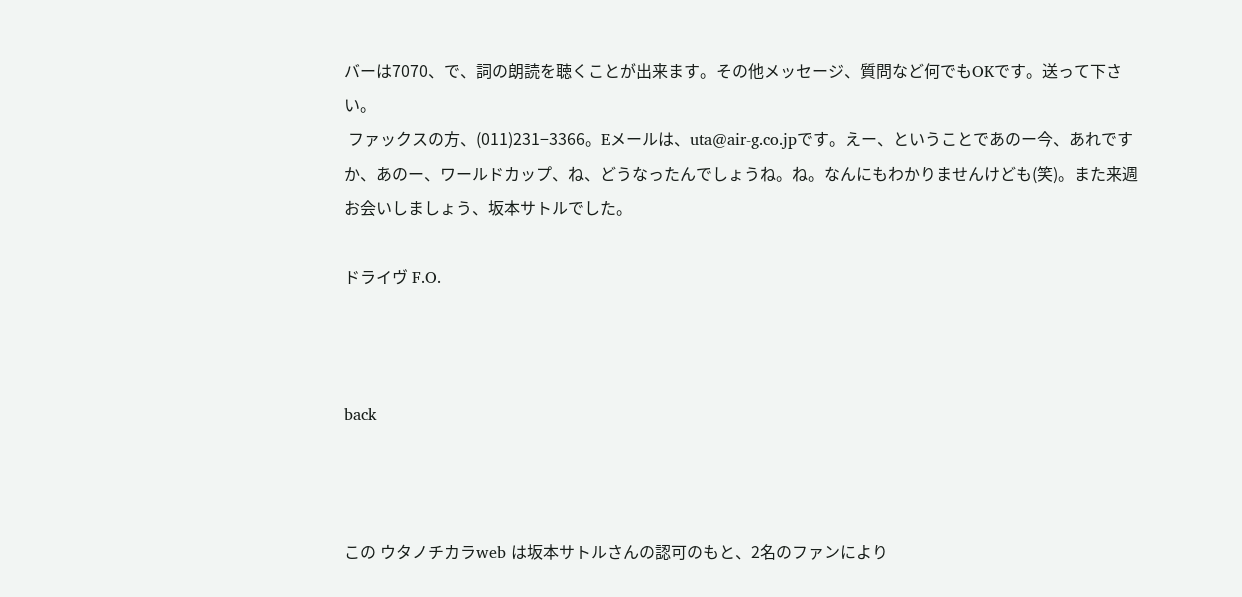バーは7070、で、詞の朗読を聴くことが出来ます。その他メッセージ、質問など何でもOKです。送って下さい。
 ファックスの方、(011)231−3366。Eメールは、uta@air-g.co.jpです。えー、ということであのー今、あれですか、あのー、ワールドカップ、ね、どうなったんでしょうね。ね。なんにもわかりませんけども(笑)。また来週お会いしましょう、坂本サトルでした。

ドライヴ F.O.



back



この ウタノチカラweb は坂本サトルさんの認可のもと、2名のファンにより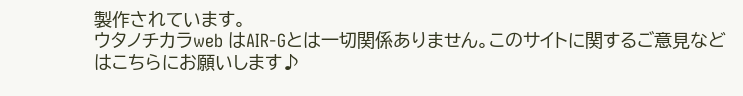製作されています。
ウタノチカラweb はAIR-Gとは一切関係ありません。このサイトに関するご意見などはこちらにお願いします♪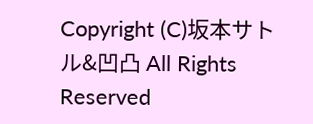Copyright (C)坂本サトル&凹凸 All Rights Reserved